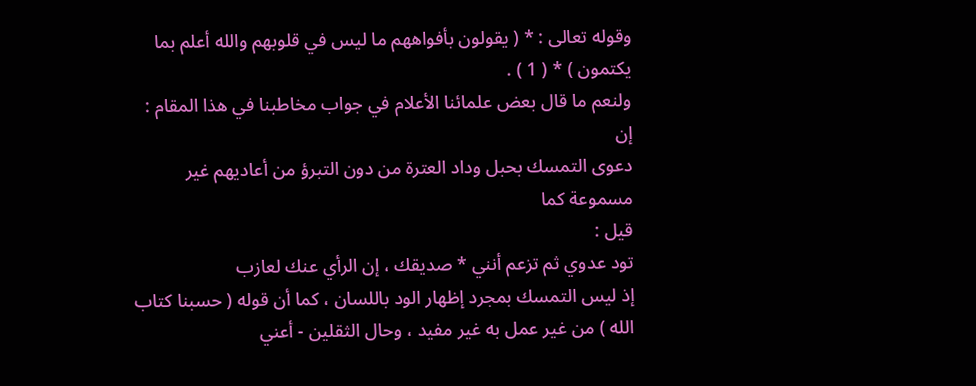وقوله تعالى : * ( يقولون بأفواههم ما ليس في قلوبهم والله أعلم بما
يكتمون ) * ( 1 ) .
ولنعم ما قال بعض علمائنا الأعلام في جواب مخاطبنا في هذا المقام : إن
دعوى التمسك بحبل وداد العترة من دون التبرؤ من أعاديهم غير مسموعة كما
قيل :
تود عدوي ثم تزعم أنني * صديقك ، إن الرأي عنك لعازب
إذ ليس التمسك بمجرد إظهار الود باللسان ، كما أن قوله ( حسبنا كتاب
الله ) من غير عمل به غير مفيد ، وحال الثقلين - أعني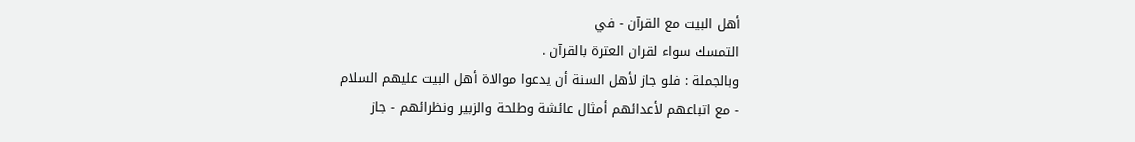أهل البيت مع القرآن - في
التمسك سواء لقران العترة بالقرآن .
وبالجملة : فلو جاز لأهل السنة أن يدعوا موالاة أهل البيت عليهم السلام
- مع اتباعهم لأعدائهم أمثال عائشة وطلحة والزبير ونظرائهم - جاز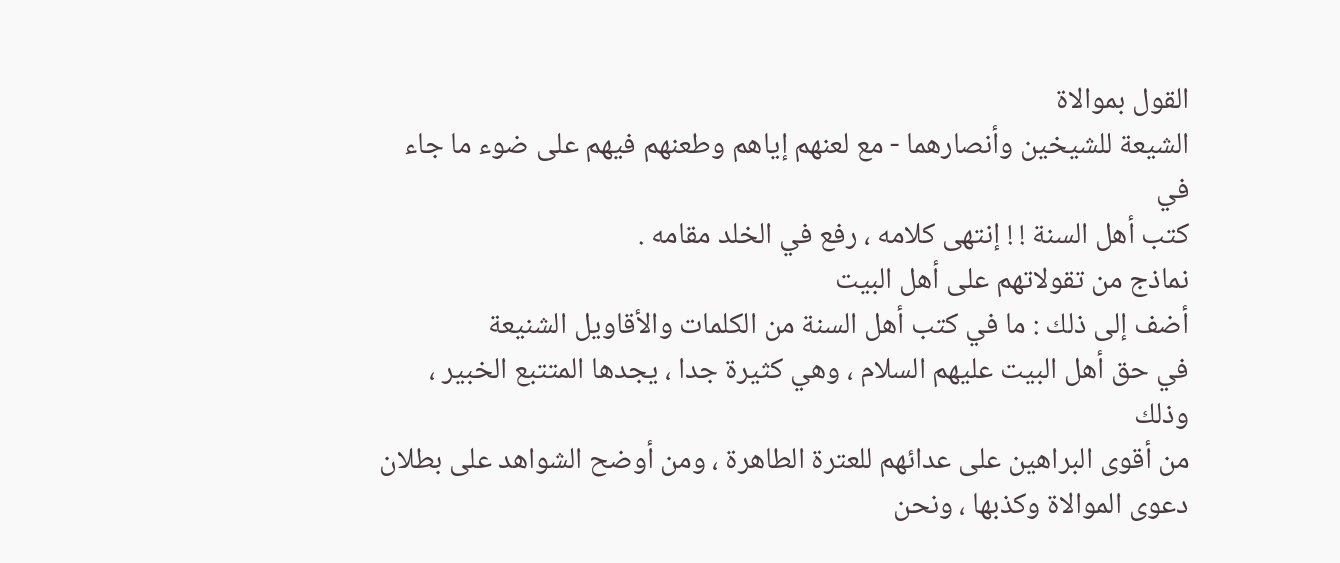القول بموالاة
الشيعة للشيخين وأنصارهما - مع لعنهم إياهم وطعنهم فيهم على ضوء ما جاء في
كتب أهل السنة ! ! إنتهى كلامه ، رفع في الخلد مقامه .
نماذج من تقولاتهم على أهل البيت
أضف إلى ذلك : ما في كتب أهل السنة من الكلمات والأقاويل الشنيعة
في حق أهل البيت عليهم السلام ، وهي كثيرة جدا ، يجدها المتتبع الخبير ، وذلك
من أقوى البراهين على عدائهم للعترة الطاهرة ، ومن أوضح الشواهد على بطلان
دعوى الموالاة وكذبها ، ونحن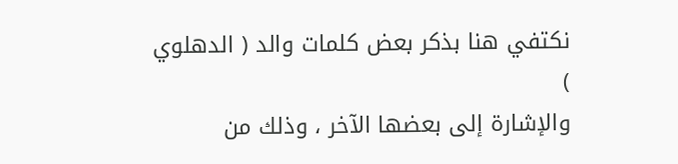نكتفي هنا بذكر بعض كلمات والد ( الدهلوي )
والإشارة إلى بعضها الآخر ، وذلك من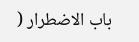باب الاضطرار (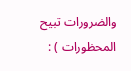والضرورات تبيح
المحظورات ) :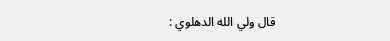قال ولي الله الدهلوي :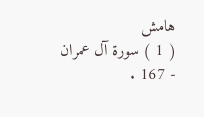هامش
( 1 ) سورة آل عمران - 167 .